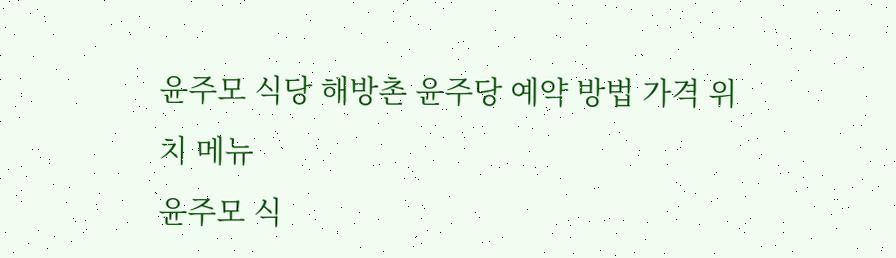윤주모 식당 해방촌 윤주당 예약 방법 가격 위치 메뉴
윤주모 식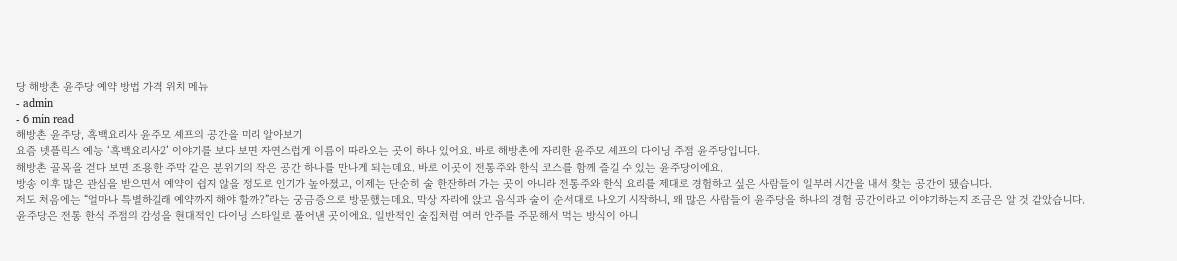당 해방촌 윤주당 예약 방법 가격 위치 메뉴
- admin
- 6 min read
해방촌 윤주당, 흑백요리사 윤주모 셰프의 공간을 미리 알아보기
요즘 넷플릭스 예능 ‘흑백요리사2’ 이야기를 보다 보면 자연스럽게 이름이 따라오는 곳이 하나 있어요. 바로 해방촌에 자리한 윤주모 셰프의 다이닝 주점 윤주당입니다.
해방촌 골목을 걷다 보면 조용한 주막 같은 분위기의 작은 공간 하나를 만나게 되는데요. 바로 이곳이 전통주와 한식 코스를 함께 즐길 수 있는 윤주당이에요.
방송 이후 많은 관심을 받으면서 예약이 쉽지 않을 정도로 인기가 높아졌고, 이제는 단순히 술 한잔하러 가는 곳이 아니라 전통주와 한식 요리를 제대로 경험하고 싶은 사람들이 일부러 시간을 내서 찾는 공간이 됐습니다.
저도 처음에는 “얼마나 특별하길래 예약까지 해야 할까?”라는 궁금증으로 방문했는데요. 막상 자리에 앉고 음식과 술이 순서대로 나오기 시작하니, 왜 많은 사람들이 윤주당을 하나의 경험 공간이라고 이야기하는지 조금은 알 것 같았습니다.
윤주당은 전통 한식 주점의 감성을 현대적인 다이닝 스타일로 풀어낸 곳이에요. 일반적인 술집처럼 여러 안주를 주문해서 먹는 방식이 아니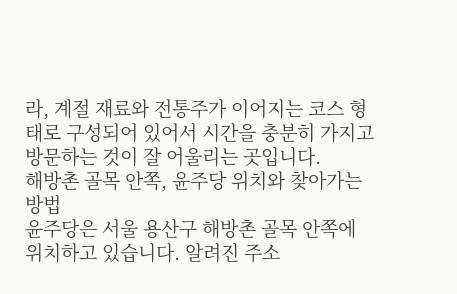라, 계절 재료와 전통주가 이어지는 코스 형태로 구성되어 있어서 시간을 충분히 가지고 방문하는 것이 잘 어울리는 곳입니다.
해방촌 골목 안쪽, 윤주당 위치와 찾아가는 방법
윤주당은 서울 용산구 해방촌 골목 안쪽에 위치하고 있습니다. 알려진 주소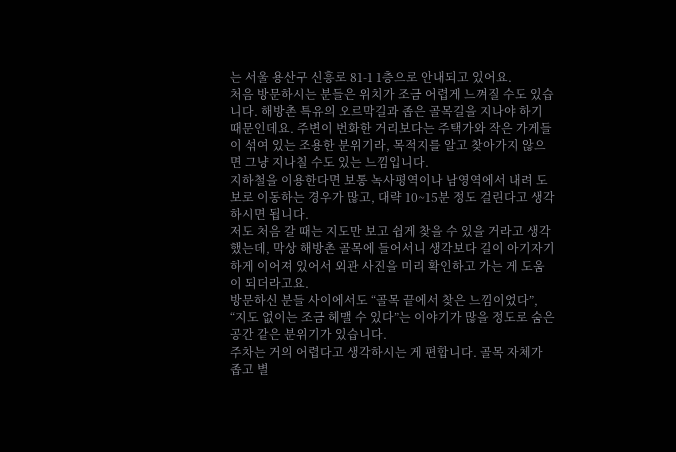는 서울 용산구 신흥로 81-1 1층으로 안내되고 있어요.
처음 방문하시는 분들은 위치가 조금 어렵게 느껴질 수도 있습니다. 해방촌 특유의 오르막길과 좁은 골목길을 지나야 하기 때문인데요. 주변이 번화한 거리보다는 주택가와 작은 가게들이 섞여 있는 조용한 분위기라, 목적지를 알고 찾아가지 않으면 그냥 지나칠 수도 있는 느낌입니다.
지하철을 이용한다면 보통 녹사평역이나 남영역에서 내려 도보로 이동하는 경우가 많고, 대략 10~15분 정도 걸린다고 생각하시면 됩니다.
저도 처음 갈 때는 지도만 보고 쉽게 찾을 수 있을 거라고 생각했는데, 막상 해방촌 골목에 들어서니 생각보다 길이 아기자기하게 이어져 있어서 외관 사진을 미리 확인하고 가는 게 도움이 되더라고요.
방문하신 분들 사이에서도 “골목 끝에서 찾은 느낌이었다”, “지도 없이는 조금 헤맬 수 있다”는 이야기가 많을 정도로 숨은 공간 같은 분위기가 있습니다.
주차는 거의 어렵다고 생각하시는 게 편합니다. 골목 자체가 좁고 별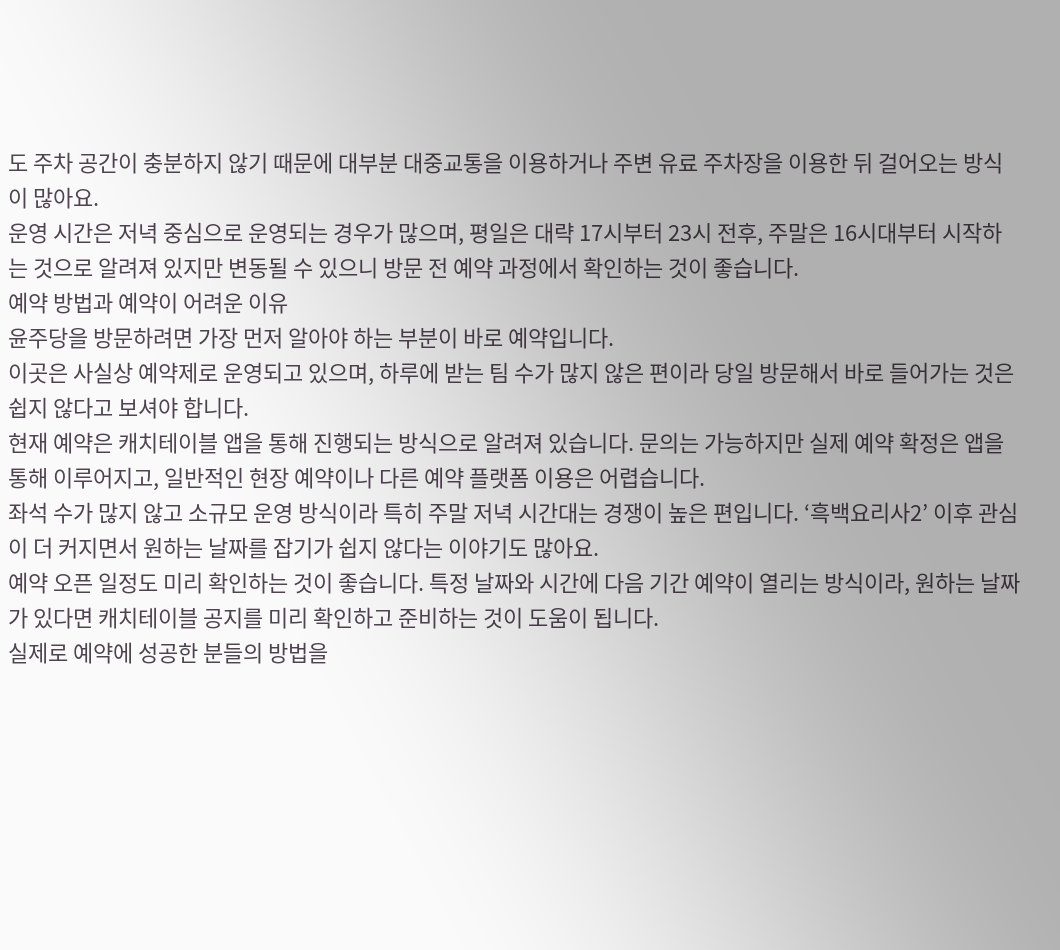도 주차 공간이 충분하지 않기 때문에 대부분 대중교통을 이용하거나 주변 유료 주차장을 이용한 뒤 걸어오는 방식이 많아요.
운영 시간은 저녁 중심으로 운영되는 경우가 많으며, 평일은 대략 17시부터 23시 전후, 주말은 16시대부터 시작하는 것으로 알려져 있지만 변동될 수 있으니 방문 전 예약 과정에서 확인하는 것이 좋습니다.
예약 방법과 예약이 어려운 이유
윤주당을 방문하려면 가장 먼저 알아야 하는 부분이 바로 예약입니다.
이곳은 사실상 예약제로 운영되고 있으며, 하루에 받는 팀 수가 많지 않은 편이라 당일 방문해서 바로 들어가는 것은 쉽지 않다고 보셔야 합니다.
현재 예약은 캐치테이블 앱을 통해 진행되는 방식으로 알려져 있습니다. 문의는 가능하지만 실제 예약 확정은 앱을 통해 이루어지고, 일반적인 현장 예약이나 다른 예약 플랫폼 이용은 어렵습니다.
좌석 수가 많지 않고 소규모 운영 방식이라 특히 주말 저녁 시간대는 경쟁이 높은 편입니다. ‘흑백요리사2’ 이후 관심이 더 커지면서 원하는 날짜를 잡기가 쉽지 않다는 이야기도 많아요.
예약 오픈 일정도 미리 확인하는 것이 좋습니다. 특정 날짜와 시간에 다음 기간 예약이 열리는 방식이라, 원하는 날짜가 있다면 캐치테이블 공지를 미리 확인하고 준비하는 것이 도움이 됩니다.
실제로 예약에 성공한 분들의 방법을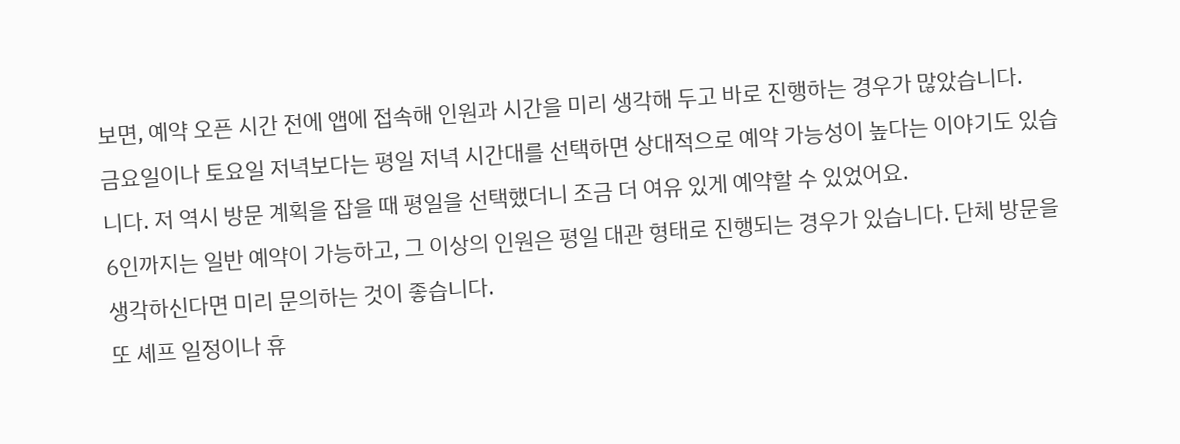보면, 예약 오픈 시간 전에 앱에 접속해 인원과 시간을 미리 생각해 두고 바로 진행하는 경우가 많았습니다.
금요일이나 토요일 저녁보다는 평일 저녁 시간대를 선택하면 상대적으로 예약 가능성이 높다는 이야기도 있습니다. 저 역시 방문 계획을 잡을 때 평일을 선택했더니 조금 더 여유 있게 예약할 수 있었어요.
6인까지는 일반 예약이 가능하고, 그 이상의 인원은 평일 대관 형태로 진행되는 경우가 있습니다. 단체 방문을 생각하신다면 미리 문의하는 것이 좋습니다.
또 셰프 일정이나 휴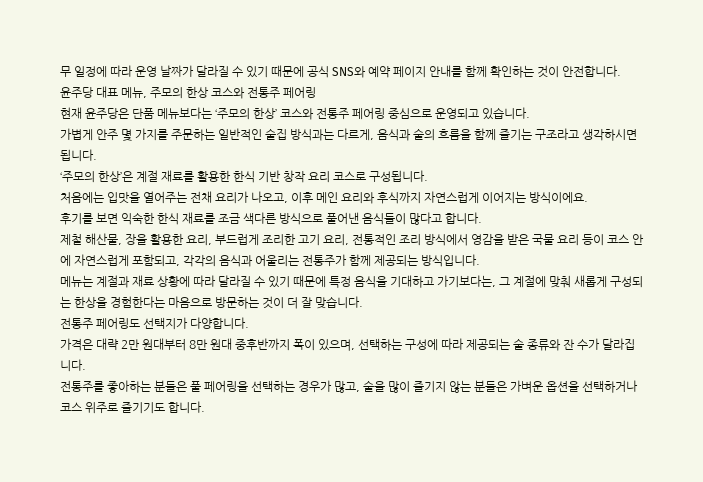무 일정에 따라 운영 날짜가 달라질 수 있기 때문에 공식 SNS와 예약 페이지 안내를 함께 확인하는 것이 안전합니다.
윤주당 대표 메뉴, 주모의 한상 코스와 전통주 페어링
현재 윤주당은 단품 메뉴보다는 ‘주모의 한상’ 코스와 전통주 페어링 중심으로 운영되고 있습니다.
가볍게 안주 몇 가지를 주문하는 일반적인 술집 방식과는 다르게, 음식과 술의 흐름을 함께 즐기는 구조라고 생각하시면 됩니다.
‘주모의 한상’은 계절 재료를 활용한 한식 기반 창작 요리 코스로 구성됩니다.
처음에는 입맛을 열어주는 전채 요리가 나오고, 이후 메인 요리와 후식까지 자연스럽게 이어지는 방식이에요.
후기를 보면 익숙한 한식 재료를 조금 색다른 방식으로 풀어낸 음식들이 많다고 합니다.
제철 해산물, 장을 활용한 요리, 부드럽게 조리한 고기 요리, 전통적인 조리 방식에서 영감을 받은 국물 요리 등이 코스 안에 자연스럽게 포함되고, 각각의 음식과 어울리는 전통주가 함께 제공되는 방식입니다.
메뉴는 계절과 재료 상황에 따라 달라질 수 있기 때문에 특정 음식을 기대하고 가기보다는, 그 계절에 맞춰 새롭게 구성되는 한상을 경험한다는 마음으로 방문하는 것이 더 잘 맞습니다.
전통주 페어링도 선택지가 다양합니다.
가격은 대략 2만 원대부터 8만 원대 중후반까지 폭이 있으며, 선택하는 구성에 따라 제공되는 술 종류와 잔 수가 달라집니다.
전통주를 좋아하는 분들은 풀 페어링을 선택하는 경우가 많고, 술을 많이 즐기지 않는 분들은 가벼운 옵션을 선택하거나 코스 위주로 즐기기도 합니다.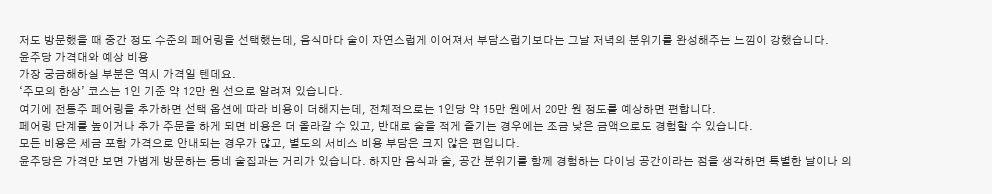저도 방문했을 때 중간 정도 수준의 페어링을 선택했는데, 음식마다 술이 자연스럽게 이어져서 부담스럽기보다는 그날 저녁의 분위기를 완성해주는 느낌이 강했습니다.
윤주당 가격대와 예상 비용
가장 궁금해하실 부분은 역시 가격일 텐데요.
‘주모의 한상’ 코스는 1인 기준 약 12만 원 선으로 알려져 있습니다.
여기에 전통주 페어링을 추가하면 선택 옵션에 따라 비용이 더해지는데, 전체적으로는 1인당 약 15만 원에서 20만 원 정도를 예상하면 편합니다.
페어링 단계를 높이거나 추가 주문을 하게 되면 비용은 더 올라갈 수 있고, 반대로 술을 적게 즐기는 경우에는 조금 낮은 금액으로도 경험할 수 있습니다.
모든 비용은 세금 포함 가격으로 안내되는 경우가 많고, 별도의 서비스 비용 부담은 크지 않은 편입니다.
윤주당은 가격만 보면 가볍게 방문하는 동네 술집과는 거리가 있습니다. 하지만 음식과 술, 공간 분위기를 함께 경험하는 다이닝 공간이라는 점을 생각하면 특별한 날이나 의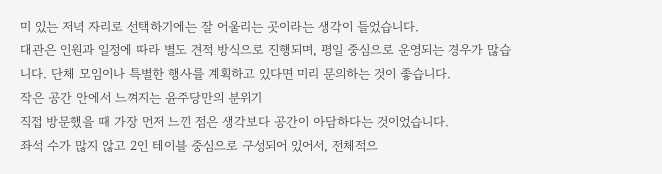미 있는 저녁 자리로 선택하기에는 잘 어울리는 곳이라는 생각이 들었습니다.
대관은 인원과 일정에 따라 별도 견적 방식으로 진행되며, 평일 중심으로 운영되는 경우가 많습니다. 단체 모임이나 특별한 행사를 계획하고 있다면 미리 문의하는 것이 좋습니다.
작은 공간 안에서 느껴지는 윤주당만의 분위기
직접 방문했을 때 가장 먼저 느낀 점은 생각보다 공간이 아담하다는 것이었습니다.
좌석 수가 많지 않고 2인 테이블 중심으로 구성되어 있어서, 전체적으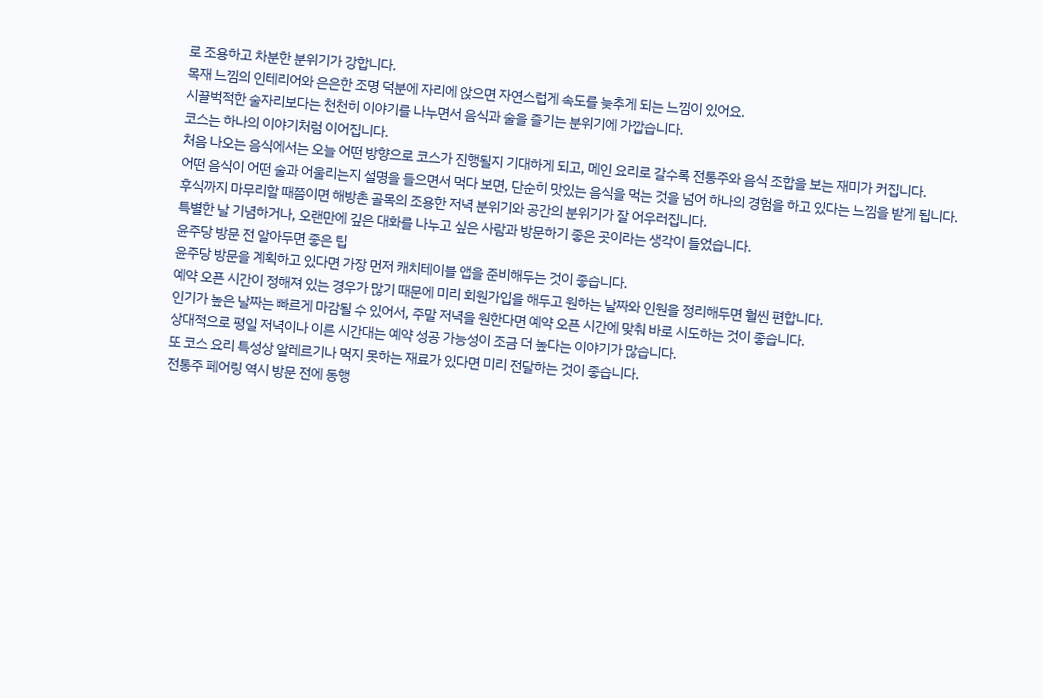로 조용하고 차분한 분위기가 강합니다.
목재 느낌의 인테리어와 은은한 조명 덕분에 자리에 앉으면 자연스럽게 속도를 늦추게 되는 느낌이 있어요.
시끌벅적한 술자리보다는 천천히 이야기를 나누면서 음식과 술을 즐기는 분위기에 가깝습니다.
코스는 하나의 이야기처럼 이어집니다.
처음 나오는 음식에서는 오늘 어떤 방향으로 코스가 진행될지 기대하게 되고, 메인 요리로 갈수록 전통주와 음식 조합을 보는 재미가 커집니다.
어떤 음식이 어떤 술과 어울리는지 설명을 들으면서 먹다 보면, 단순히 맛있는 음식을 먹는 것을 넘어 하나의 경험을 하고 있다는 느낌을 받게 됩니다.
후식까지 마무리할 때쯤이면 해방촌 골목의 조용한 저녁 분위기와 공간의 분위기가 잘 어우러집니다.
특별한 날 기념하거나, 오랜만에 깊은 대화를 나누고 싶은 사람과 방문하기 좋은 곳이라는 생각이 들었습니다.
윤주당 방문 전 알아두면 좋은 팁
윤주당 방문을 계획하고 있다면 가장 먼저 캐치테이블 앱을 준비해두는 것이 좋습니다.
예약 오픈 시간이 정해져 있는 경우가 많기 때문에 미리 회원가입을 해두고 원하는 날짜와 인원을 정리해두면 훨씬 편합니다.
인기가 높은 날짜는 빠르게 마감될 수 있어서, 주말 저녁을 원한다면 예약 오픈 시간에 맞춰 바로 시도하는 것이 좋습니다.
상대적으로 평일 저녁이나 이른 시간대는 예약 성공 가능성이 조금 더 높다는 이야기가 많습니다.
또 코스 요리 특성상 알레르기나 먹지 못하는 재료가 있다면 미리 전달하는 것이 좋습니다.
전통주 페어링 역시 방문 전에 동행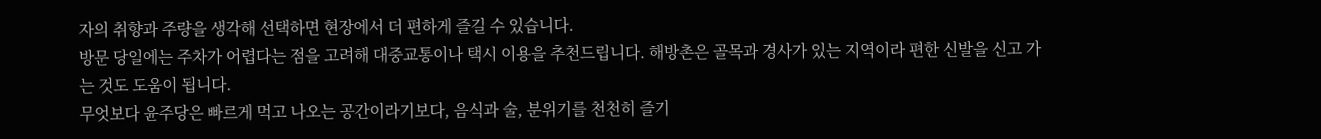자의 취향과 주량을 생각해 선택하면 현장에서 더 편하게 즐길 수 있습니다.
방문 당일에는 주차가 어렵다는 점을 고려해 대중교통이나 택시 이용을 추천드립니다. 해방촌은 골목과 경사가 있는 지역이라 편한 신발을 신고 가는 것도 도움이 됩니다.
무엇보다 윤주당은 빠르게 먹고 나오는 공간이라기보다, 음식과 술, 분위기를 천천히 즐기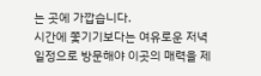는 곳에 가깝습니다.
시간에 쫓기기보다는 여유로운 저녁 일정으로 방문해야 이곳의 매력을 제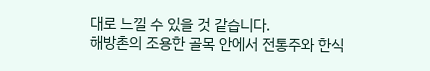대로 느낄 수 있을 것 같습니다.
해방촌의 조용한 골목 안에서 전통주와 한식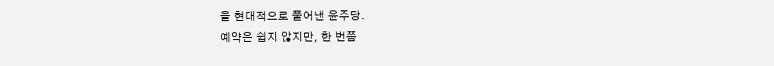을 현대적으로 풀어낸 윤주당.
예약은 쉽지 않지만, 한 번쯤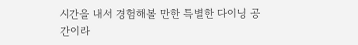시간을 내서 경험해볼 만한 특별한 다이닝 공간이라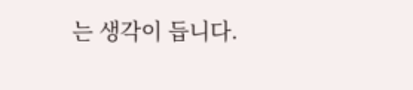는 생각이 듭니다.